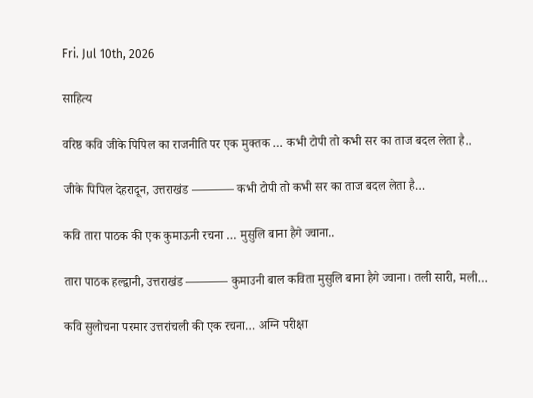Fri. Jul 10th, 2026

साहित्य

वरिष्ठ कवि जीके पिपिल का राजनीति पर एक मुक्तक … कभी टोपी तो कभी सर का ताज बदल लेता है..

जीके पिपिल देहरादून, उत्तराखंड ———– कभी टोपी तो कभी सर का ताज बदल लेता है…

कवि तारा पाठक की एक कुमाऊनी रचना … मुसुलि बाना हैगे ज्वाना..

तारा पाठक हल्द्वानी, उत्तराखंड ———– कुमाउनी बाल कविता मुसुलि बाना हैगे ज्वाना। तली सारी, मली…

कवि सुलोचना परमार उत्तरांचली की एक रचना… अग्नि परीक्षा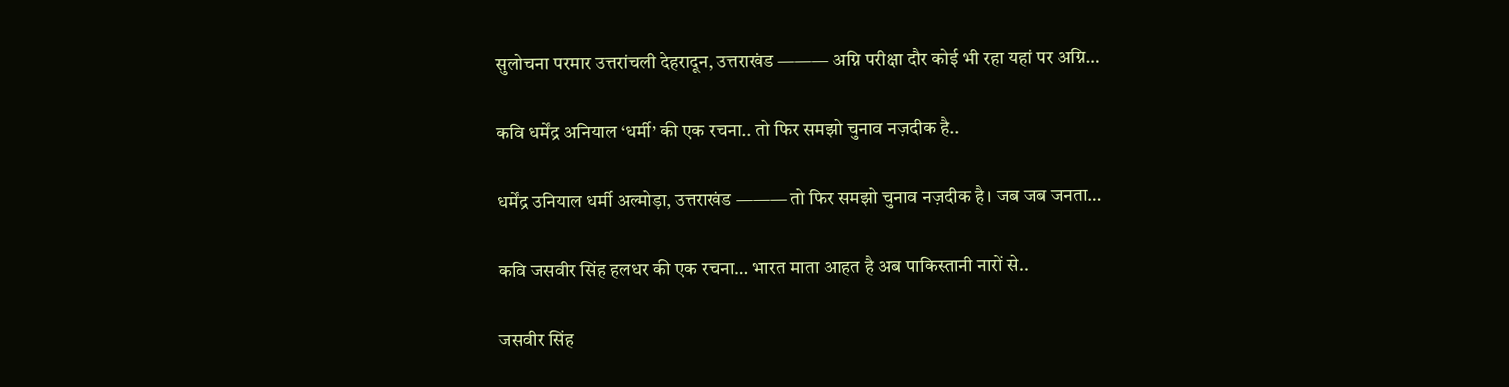सुलोचना परमार उत्तरांचली देहरादून, उत्तराखंड ——— अग्नि परीक्षा दौर कोई भी रहा यहां पर अग्नि…

कवि धर्मेंद्र अनियाल ‘धर्मी’ की एक रचना.. तो फिर समझो चुनाव नज़दीक है..

धर्मेंद्र उनियाल धर्मी अल्मोड़ा, उत्तराखंड ——— तो फिर समझो चुनाव नज़दीक है। जब जब जनता…

कवि जसवीर सिंह हलधर की एक रचना… भारत माता आहत है अब पाकिस्तानी नारों से..

जसवीर सिंह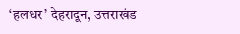‘हलधर’ देहरादून, उत्तराखंड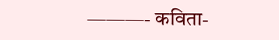———- कविता-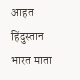आहत हिंदुस्तान भारत माता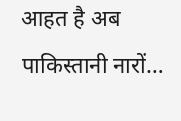आहत है अब पाकिस्तानी नारों…